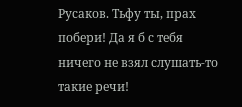Русаков. Тьфу ты, прах побери! Да я б с тебя ничего не взял слушать-то такие речи!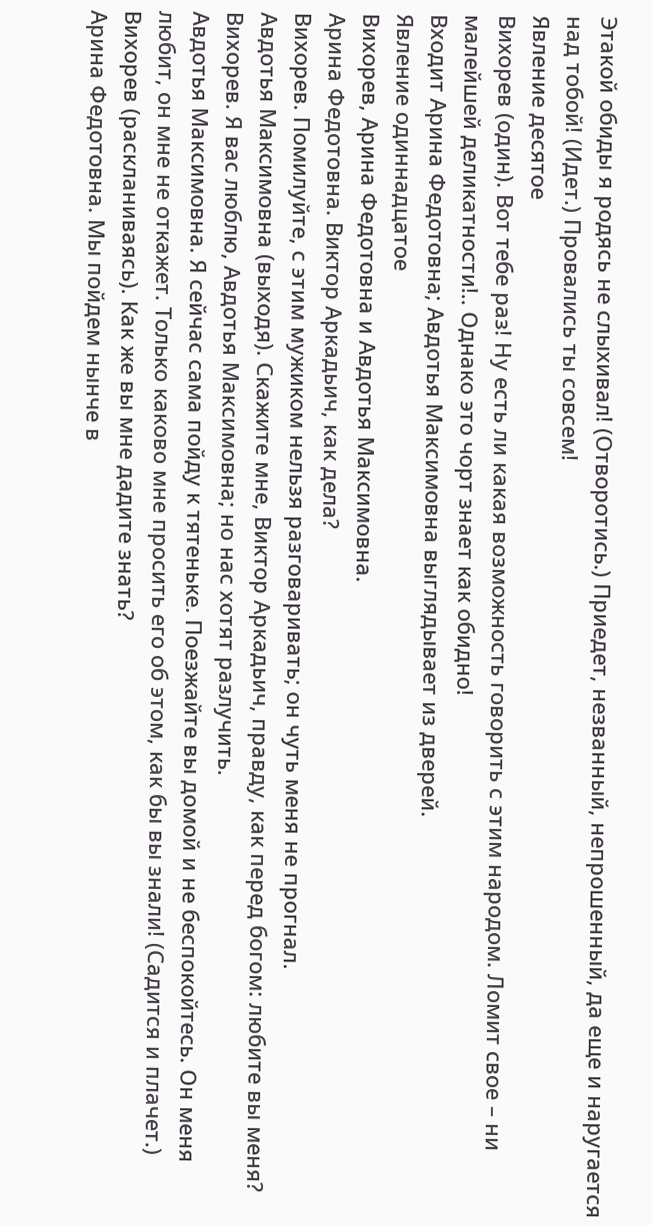Этакой обиды я родясь не слыхивал! (Отворотись.) Приедет, незванный, непрошенный, да еще и наругается над тобой! (Идет.) Провались ты совсем!
Явление десятое
Вихорев (один). Вот тебе раз! Ну есть ли какая возможность говорить с этим народом. Ломит свое – ни малейшей деликатности!.. Однако это чорт знает как обидно!
Входит Арина Федотовна; Авдотья Максимовна выглядывает из дверей.
Явление одиннадцатое
Вихорев, Арина Федотовна и Авдотья Максимовна.
Арина Федотовна. Виктор Аркадьич, как дела?
Вихорев. Помилуйте, с этим мужиком нельзя разговаривать; он чуть меня не прогнал.
Авдотья Максимовна (выходя). Скажите мне, Виктор Аркадьич, правду, как перед богом: любите вы меня?
Вихорев. Я вас люблю, Авдотья Максимовна; но нас хотят разлучить.
Авдотья Максимовна. Я сейчас сама пойду к тятеньке. Поезжайте вы домой и не беспокойтесь. Он меня любит, он мне не откажет. Только каково мне просить его об этом, как бы вы знали! (Садится и плачет.)
Вихорев (раскланиваясь). Как же вы мне дадите знать?
Арина Федотовна. Мы пойдем нынче в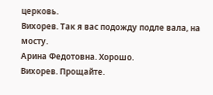церковь.
Вихорев. Так я вас подожду подле вала, на мосту.
Арина Федотовна. Хорошо.
Вихорев. Прощайте.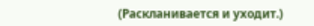(Раскланивается и уходит.)